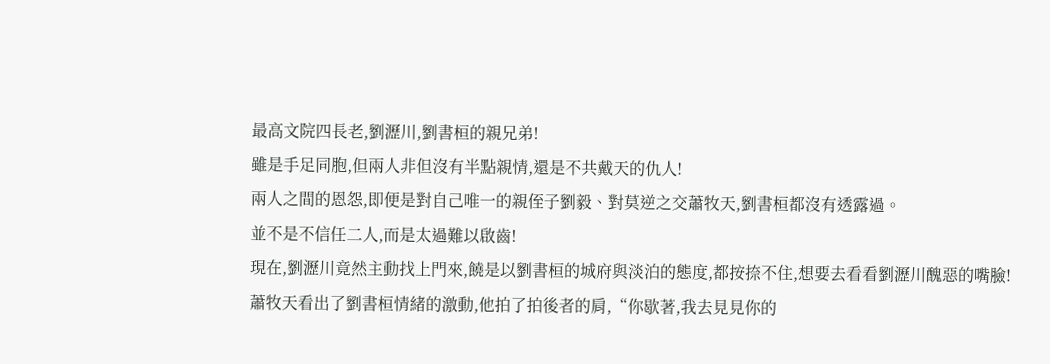最高文院四長老,劉瀝川,劉書桓的親兄弟!
雖是手足同胞,但兩人非但沒有半點親情,還是不共戴天的仇人!
兩人之間的恩怨,即便是對自己唯一的親侄子劉毅、對莫逆之交蕭牧天,劉書桓都沒有透露過。
並不是不信任二人,而是太過難以啟齒!
現在,劉瀝川竟然主動找上門來,饒是以劉書桓的城府與淡泊的態度,都按捺不住,想要去看看劉瀝川醜惡的嘴臉!
蕭牧天看出了劉書桓情緒的激動,他拍了拍後者的肩,“你歇著,我去見見你的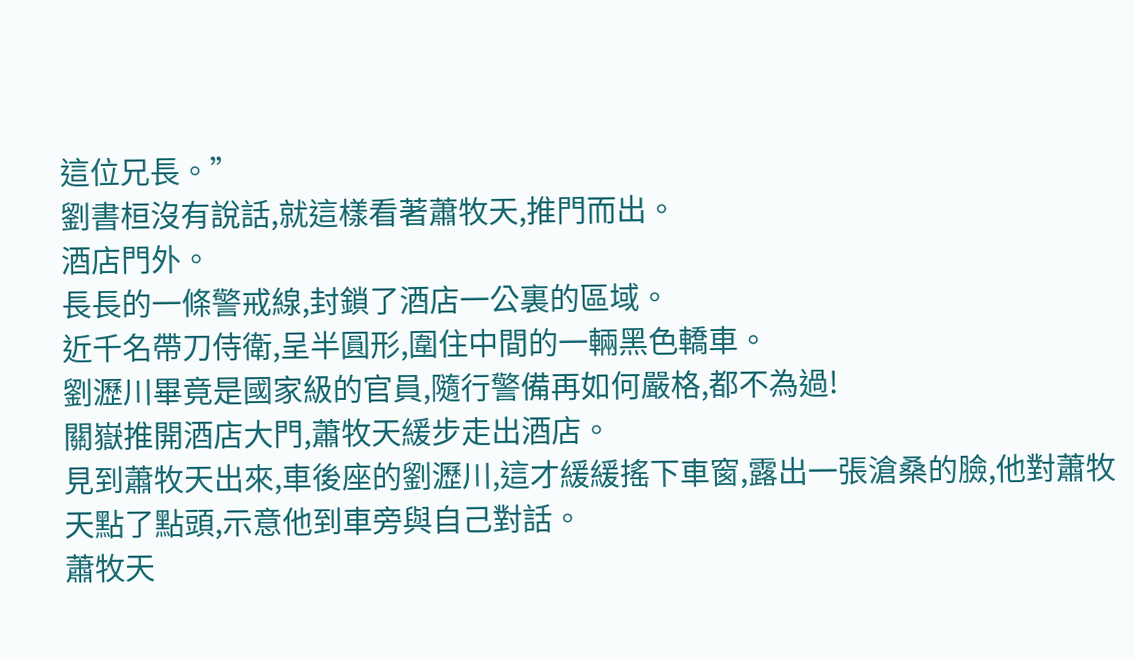這位兄長。”
劉書桓沒有說話,就這樣看著蕭牧天,推門而出。
酒店門外。
長長的一條警戒線,封鎖了酒店一公裏的區域。
近千名帶刀侍衛,呈半圓形,圍住中間的一輛黑色轎車。
劉瀝川畢竟是國家級的官員,隨行警備再如何嚴格,都不為過!
關嶽推開酒店大門,蕭牧天緩步走出酒店。
見到蕭牧天出來,車後座的劉瀝川,這才緩緩搖下車窗,露出一張滄桑的臉,他對蕭牧天點了點頭,示意他到車旁與自己對話。
蕭牧天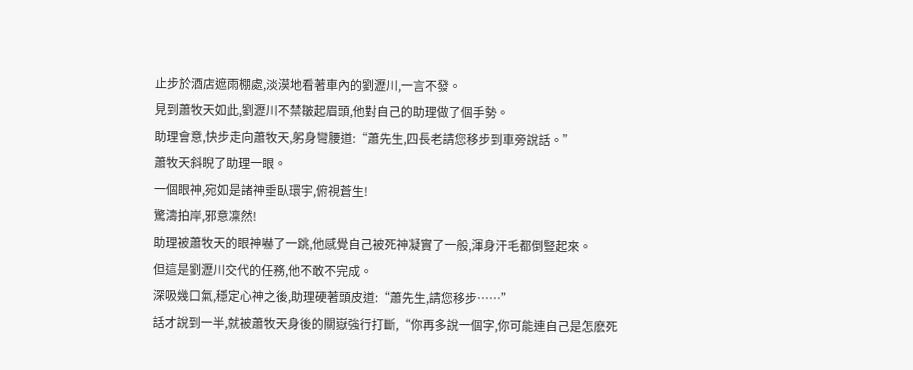止步於酒店遮雨棚處,淡漠地看著車內的劉瀝川,一言不發。
見到蕭牧天如此,劉瀝川不禁皺起眉頭,他對自己的助理做了個手勢。
助理會意,快步走向蕭牧天,躬身彎腰道:“蕭先生,四長老請您移步到車旁說話。”
蕭牧天斜睨了助理一眼。
一個眼神,宛如是諸神垂臥環宇,俯視蒼生!
驚濤拍岸,邪意凜然!
助理被蕭牧天的眼神嚇了一跳,他感覺自己被死神凝實了一般,渾身汗毛都倒豎起來。
但這是劉瀝川交代的任務,他不敢不完成。
深吸幾口氣,穩定心神之後,助理硬著頭皮道:“蕭先生,請您移步……”
話才說到一半,就被蕭牧天身後的關嶽強行打斷,“你再多說一個字,你可能連自己是怎麽死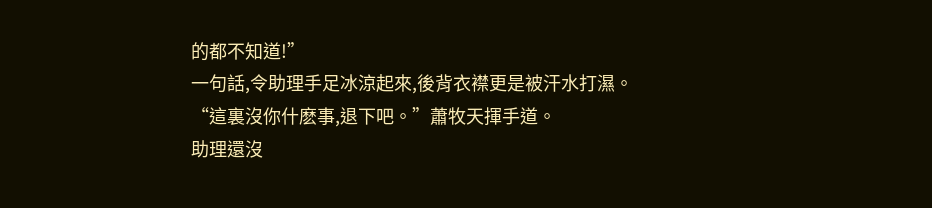的都不知道!”
一句話,令助理手足冰涼起來,後背衣襟更是被汗水打濕。
“這裏沒你什麽事,退下吧。”蕭牧天揮手道。
助理還沒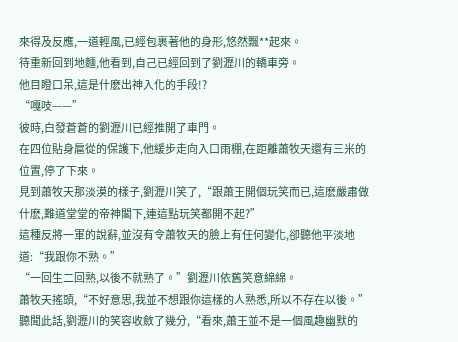來得及反應,一道輕風,已經包裹著他的身形,悠然飄**起來。
待重新回到地麵,他看到,自己已經回到了劉瀝川的轎車旁。
他目瞪口呆,這是什麽出神入化的手段!?
“嘎吱——”
彼時,白發蒼蒼的劉瀝川已經推開了車門。
在四位貼身扈從的保護下,他緩步走向入口雨棚,在距離蕭牧天還有三米的位置,停了下來。
見到蕭牧天那淡漠的樣子,劉瀝川笑了,“跟蕭王開個玩笑而已,這麽嚴肅做什麽,難道堂堂的帝神閣下,連這點玩笑都開不起?”
這種反將一軍的說辭,並沒有令蕭牧天的臉上有任何變化,卻聽他平淡地道:“我跟你不熟。”
“一回生二回熟,以後不就熟了。”劉瀝川依舊笑意綿綿。
蕭牧天搖頭,“不好意思,我並不想跟你這樣的人熟悉,所以不存在以後。”
聽聞此話,劉瀝川的笑容收斂了幾分,“看來,蕭王並不是一個風趣幽默的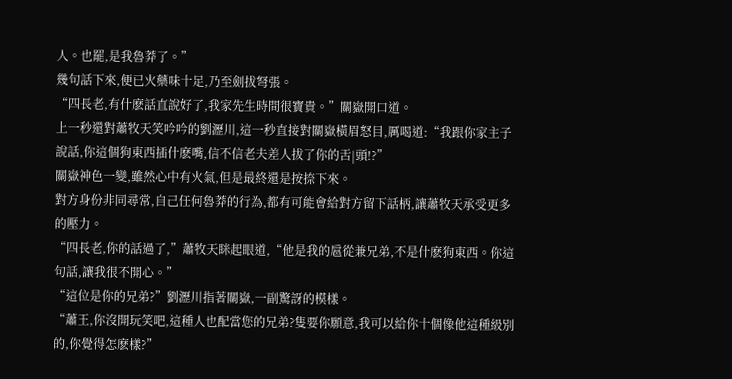人。也罷,是我魯莽了。”
幾句話下來,便已火藥味十足,乃至劍拔弩張。
“四長老,有什麽話直說好了,我家先生時間很寶貴。”關嶽開口道。
上一秒還對蕭牧天笑吟吟的劉瀝川,這一秒直接對關嶽橫眉怒目,厲喝道:“我跟你家主子說話,你這個狗東西插什麽嘴,信不信老夫差人拔了你的舌|頭!?”
關嶽神色一變,雖然心中有火氣,但是最終還是按捺下來。
對方身份非同尋常,自己任何魯莽的行為,都有可能會給對方留下話柄,讓蕭牧天承受更多的壓力。
“四長老,你的話過了,”蕭牧天眯起眼道,“他是我的扈從兼兄弟,不是什麽狗東西。你這句話,讓我很不開心。”
“這位是你的兄弟?”劉瀝川指著關嶽,一副驚訝的模樣。
“蕭王,你沒開玩笑吧,這種人也配當您的兄弟?隻要你願意,我可以給你十個像他這種級別的,你覺得怎麽樣?”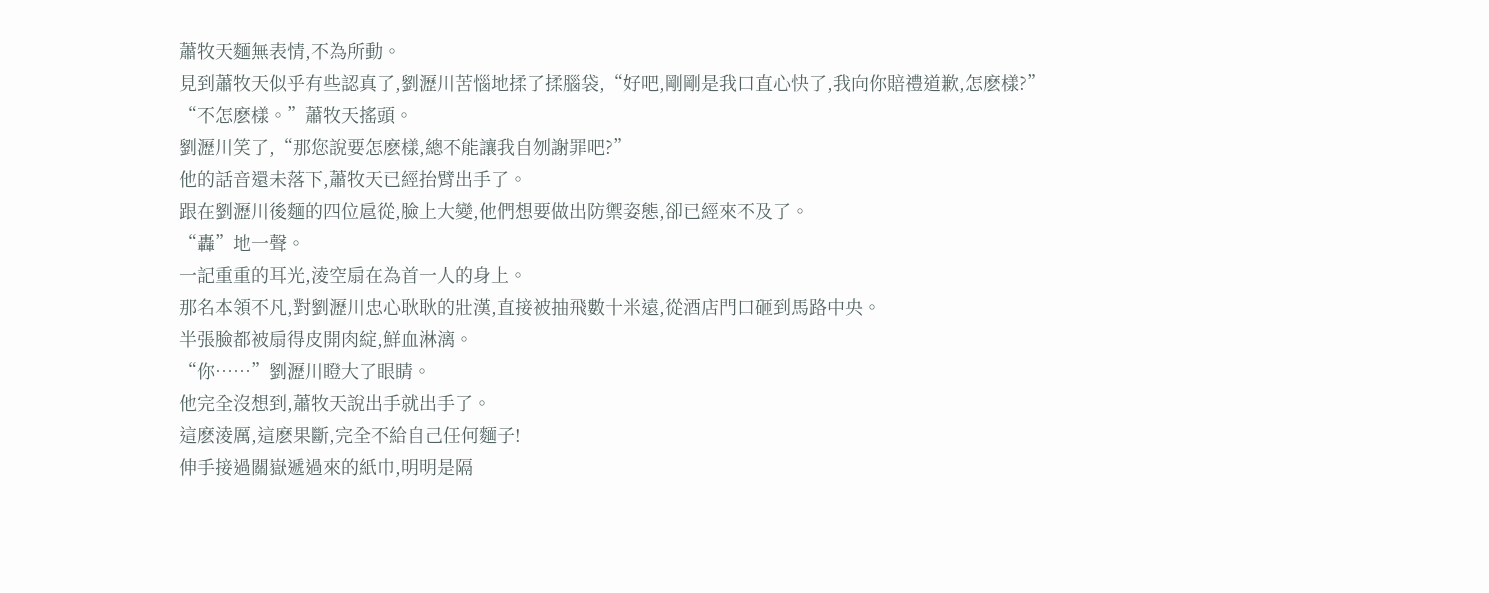蕭牧天麵無表情,不為所動。
見到蕭牧天似乎有些認真了,劉瀝川苦惱地揉了揉腦袋,“好吧,剛剛是我口直心快了,我向你賠禮道歉,怎麽樣?”
“不怎麽樣。”蕭牧天搖頭。
劉瀝川笑了,“那您說要怎麽樣,總不能讓我自刎謝罪吧?”
他的話音還未落下,蕭牧天已經抬臂出手了。
跟在劉瀝川後麵的四位扈從,臉上大變,他們想要做出防禦姿態,卻已經來不及了。
“轟”地一聲。
一記重重的耳光,淩空扇在為首一人的身上。
那名本領不凡,對劉瀝川忠心耿耿的壯漢,直接被抽飛數十米遠,從酒店門口砸到馬路中央。
半張臉都被扇得皮開肉綻,鮮血淋漓。
“你……”劉瀝川瞪大了眼睛。
他完全沒想到,蕭牧天說出手就出手了。
這麽淩厲,這麽果斷,完全不給自己任何麵子!
伸手接過關嶽遞過來的紙巾,明明是隔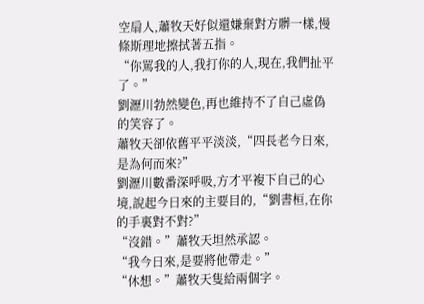空扇人,蕭牧天好似還嫌棄對方髒一樣,慢條斯理地擦拭著五指。
“你罵我的人,我打你的人,現在,我們扯平了。”
劉瀝川勃然變色,再也維持不了自己虛偽的笑容了。
蕭牧天卻依舊平平淡淡,“四長老今日來,是為何而來?”
劉瀝川數番深呼吸,方才平複下自己的心境,說起今日來的主要目的,“劉書桓,在你的手裏對不對?”
“沒錯。”蕭牧天坦然承認。
“我今日來,是要將他帶走。”
“休想。”蕭牧天隻給兩個字。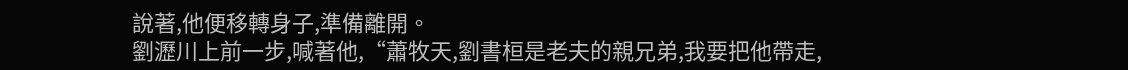說著,他便移轉身子,準備離開。
劉瀝川上前一步,喊著他,“蕭牧天,劉書桓是老夫的親兄弟,我要把他帶走,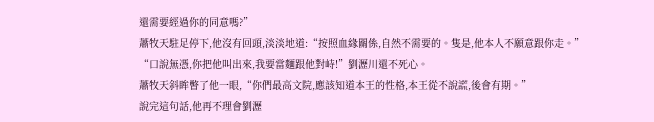還需要經過你的同意嗎?”
蕭牧天駐足停下,他沒有回頭,淡淡地道:“按照血緣關係,自然不需要的。隻是,他本人不願意跟你走。”
“口說無憑,你把他叫出來,我要當麵跟他對峙!”劉瀝川還不死心。
蕭牧天斜眸瞥了他一眼,“你們最高文院,應該知道本王的性格,本王從不說謊,後會有期。”
說完這句話,他再不理會劉瀝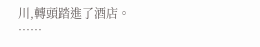川,轉頭踏進了酒店。
……